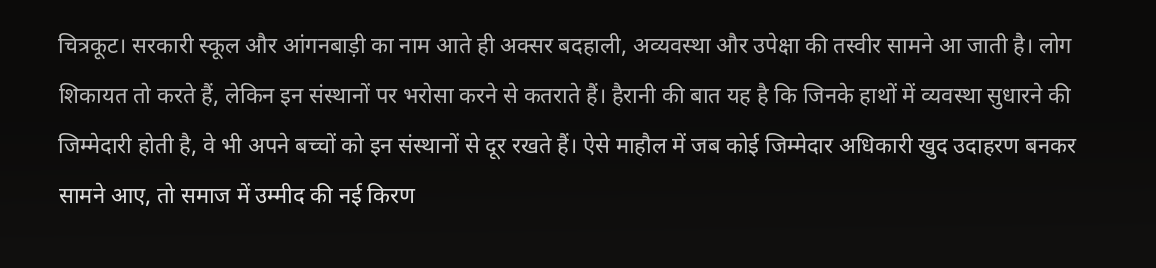चित्रकूट। सरकारी स्कूल और आंगनबाड़ी का नाम आते ही अक्सर बदहाली, अव्यवस्था और उपेक्षा की तस्वीर सामने आ जाती है। लोग शिकायत तो करते हैं, लेकिन इन संस्थानों पर भरोसा करने से कतराते हैं। हैरानी की बात यह है कि जिनके हाथों में व्यवस्था सुधारने की जिम्मेदारी होती है, वे भी अपने बच्चों को इन संस्थानों से दूर रखते हैं। ऐसे माहौल में जब कोई जिम्मेदार अधिकारी खुद उदाहरण बनकर सामने आए, तो समाज में उम्मीद की नई किरण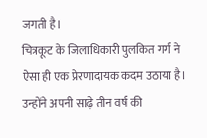जगती है।
चित्रकूट के जिलाधिकारी पुलकित गर्ग ने ऐसा ही एक प्रेरणादायक कदम उठाया है। उन्होंने अपनी साढ़े तीन वर्ष की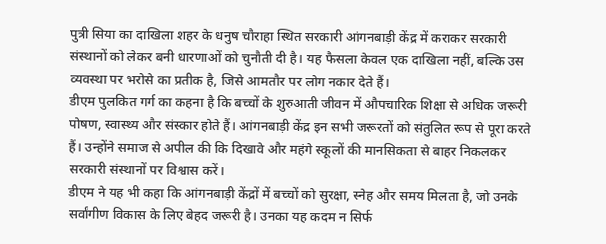पुत्री सिया का दाखिला शहर के धनुष चौराहा स्थित सरकारी आंगनबाड़ी केंद्र में कराकर सरकारी संस्थानों को लेकर बनी धारणाओं को चुनौती दी है। यह फैसला केवल एक दाखिला नहीं, बल्कि उस व्यवस्था पर भरोसे का प्रतीक है, जिसे आमतौर पर लोग नकार देते हैं।
डीएम पुलकित गर्ग का कहना है कि बच्चों के शुरुआती जीवन में औपचारिक शिक्षा से अधिक जरूरी पोषण, स्वास्थ्य और संस्कार होते हैं। आंगनबाड़ी केंद्र इन सभी जरूरतों को संतुलित रूप से पूरा करते हैं। उन्होंने समाज से अपील की कि दिखावे और महंगे स्कूलों की मानसिकता से बाहर निकलकर सरकारी संस्थानों पर विश्वास करें।
डीएम ने यह भी कहा कि आंगनबाड़ी केंद्रों में बच्चों को सुरक्षा, स्नेह और समय मिलता है, जो उनके सर्वांगीण विकास के लिए बेहद जरूरी है। उनका यह कदम न सिर्फ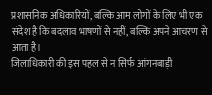प्रशासनिक अधिकारियों, बल्कि आम लोगों के लिए भी एक संदेश है कि बदलाव भाषणों से नहीं, बल्कि अपने आचरण से आता है।
जिलाधिकारी की इस पहल से न सिर्फ आंगनबाड़ी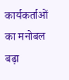कार्यकर्ताओं का मनोबल बढ़ा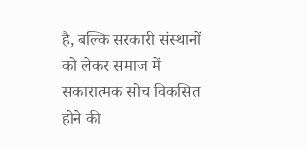है, बल्कि सरकारी संस्थानों को लेकर समाज में सकारात्मक सोच विकसित होने की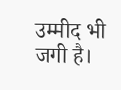उम्मीद भी जगी है।